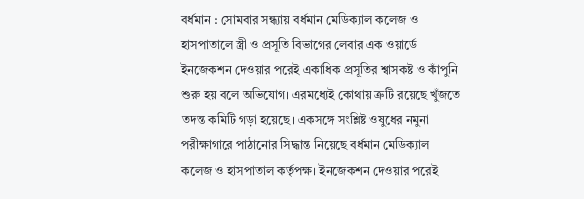বর্ধমান : সোমবার সন্ধ্যায় বর্ধমান মেডিক্যাল কলেজ ও হাসপাতালে স্ত্রী ও প্রসূতি বিভাগের লেবার এক ওয়ার্ডে ইনজেকশন দেওয়ার পরেই একাধিক প্রসূতির শ্বাসকষ্ট ও কাঁপুনি শুরু হয় বলে অভিযোগ। এরমধ্যেই কোথায় ত্রুটি রয়েছে খুঁজতে তদন্ত কমিটি গড়া হয়েছে। একসঙ্গে সংশ্লিষ্ট ওষুধের নমুনা পরীক্ষাগারে পাঠানোর সিদ্ধান্ত নিয়েছে বর্ধমান মেডিক্যাল কলেজ ও হাসপাতাল কর্তৃপক্ষ। ইনজেকশন দেওয়ার পরেই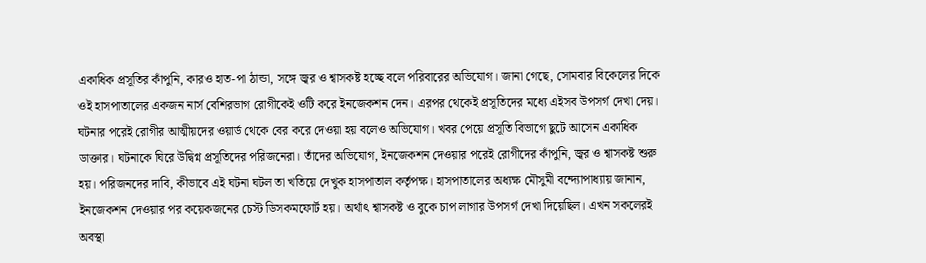একাধিক প্রসূতির কাঁপুনি, কারও হাত-পা ঠান্ডা, সঙ্গে জ্বর ও শ্বাসকষ্ট হচ্ছে বলে পরিবারের অভিযোগ। জানা গেছে, সোমবার বিকেলের দিকে ওই হাসপাতালের একজন নার্স বেশিরভাগ রোগীকেই ওটি করে ইনজেকশন দেন। এরপর থেকেই প্রসূতিদের মধ্যে এইসব উপসর্গ দেখা দেয়। ঘটনার পরেই রোগীর আত্মীয়দের ওয়ার্ড থেকে বের করে দেওয়া হয় বলেও অভিযোগ। খবর পেয়ে প্রসূতি বিভাগে ছুটে আসেন একাধিক ডাক্তার। ঘটনাকে ঘিরে উদ্বিগ্ন প্রসূতিদের পরিজনেরা। তাঁদের অভিযোগ, ইনজেকশন দেওয়ার পরেই রোগীদের কাঁপুনি, জ্বর ও শ্বাসকষ্ট শুরু হয়। পরিজনদের দাবি, কীভাবে এই ঘটনা ঘটল তা খতিয়ে দেখুক হাসপাতাল কর্তৃপক্ষ। হাসপাতালের অধ্যক্ষ মৌসুমী বন্দ্যোপাধ্যায় জানান, ইনজেকশন দেওয়ার পর কয়েকজনের চেস্ট ডিসকমফোর্ট হয়। অর্থাৎ শ্বাসকষ্ট ও বুকে চাপ লাগার উপসর্গ দেখা দিয়েছিল। এখন সকলেরই অবস্থা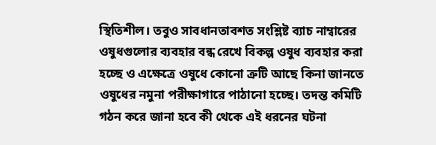স্থিতিশীল। তবুও সাবধানতাবশত সংশ্লিষ্ট ব্যাচ নাম্বারের ওষুধগুলোর ব্যবহার বন্ধ রেখে বিকল্প ওষুধ ব্যবহার করা হচ্ছে ও এক্ষেত্রে ওষুধে কোনো ত্রুটি আছে কিনা জানতে ওষুধের নমুনা পরীক্ষাগারে পাঠানো হচ্ছে। তদন্ত কমিটি গঠন করে জানা হবে কী থেকে এই ধরনের ঘটনা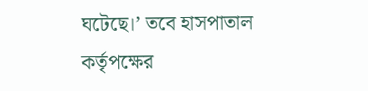ঘটেছে।’ তবে হাসপাতাল কর্তৃপক্ষের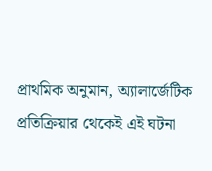প্রাথমিক অনুমান, অ্যালার্জেটিক প্রতিক্রিয়ার থেকেই এই ঘটনা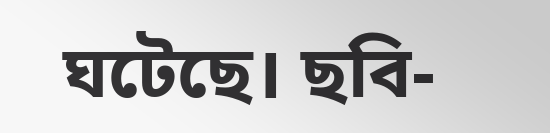ঘটেছে। ছবি-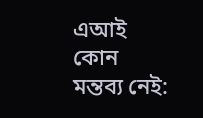এআই
কোন মন্তব্য নেই: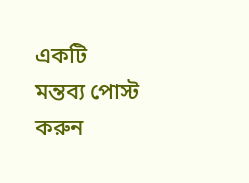একটি মন্তব্য পোস্ট করুন